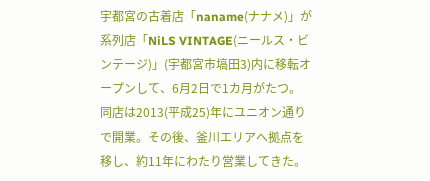宇都宮の古着店「naname(ナナメ)」が系列店「NiLS VINTAGE(ニールス・ビンテージ)」(宇都宮市塙田3)内に移転オープンして、6月2日で1カ月がたつ。
同店は2013(平成25)年にユニオン通りで開業。その後、釜川エリアへ拠点を移し、約11年にわたり営業してきた。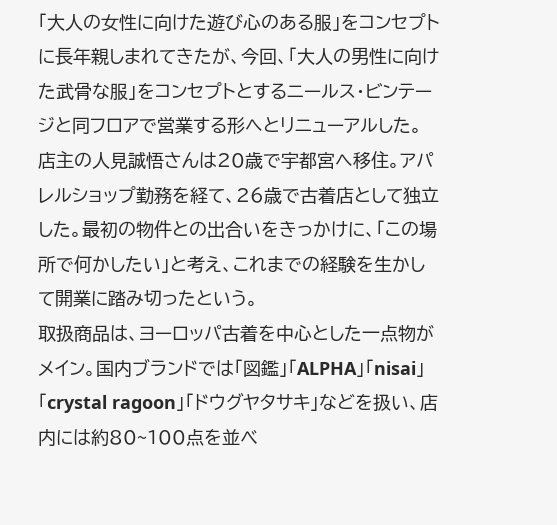「大人の女性に向けた遊び心のある服」をコンセプトに長年親しまれてきたが、今回、「大人の男性に向けた武骨な服」をコンセプトとするニールス・ビンテージと同フロアで営業する形へとリニューアルした。
店主の人見誠悟さんは20歳で宇都宮へ移住。アパレルショップ勤務を経て、26歳で古着店として独立した。最初の物件との出合いをきっかけに、「この場所で何かしたい」と考え、これまでの経験を生かして開業に踏み切ったという。
取扱商品は、ヨーロッパ古着を中心とした一点物がメイン。国内ブランドでは「図鑑」「ALPHA」「nisai」「crystal ragoon」「ドウグヤタサキ」などを扱い、店内には約80~100点を並べ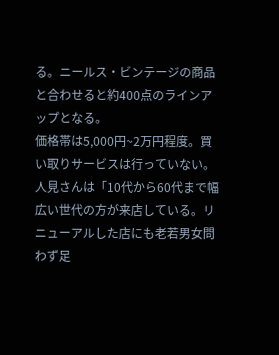る。ニールス・ビンテージの商品と合わせると約400点のラインアップとなる。
価格帯は5,000円~2万円程度。買い取りサービスは行っていない。
人見さんは「10代から60代まで幅広い世代の方が来店している。リニューアルした店にも老若男女問わず足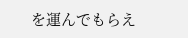を運んでもらえ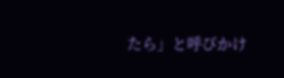たら」と呼びかけ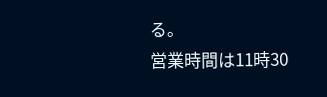る。
営業時間は11時30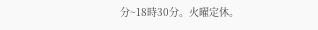分~18時30分。火曜定休。